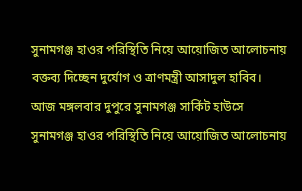সুনামগঞ্জ হাওর পরিস্থিতি নিয়ে আয়োজিত আলোচনায় বক্তব্য দিচ্ছেন দুর্যোগ ও ত্রাণমন্ত্রী আসাদুল হাবিব। আজ মঙ্গলবার দুপুরে সুনামগঞ্জ সার্কিট হাউসে
সুনামগঞ্জ হাওর পরিস্থিতি নিয়ে আয়োজিত আলোচনায়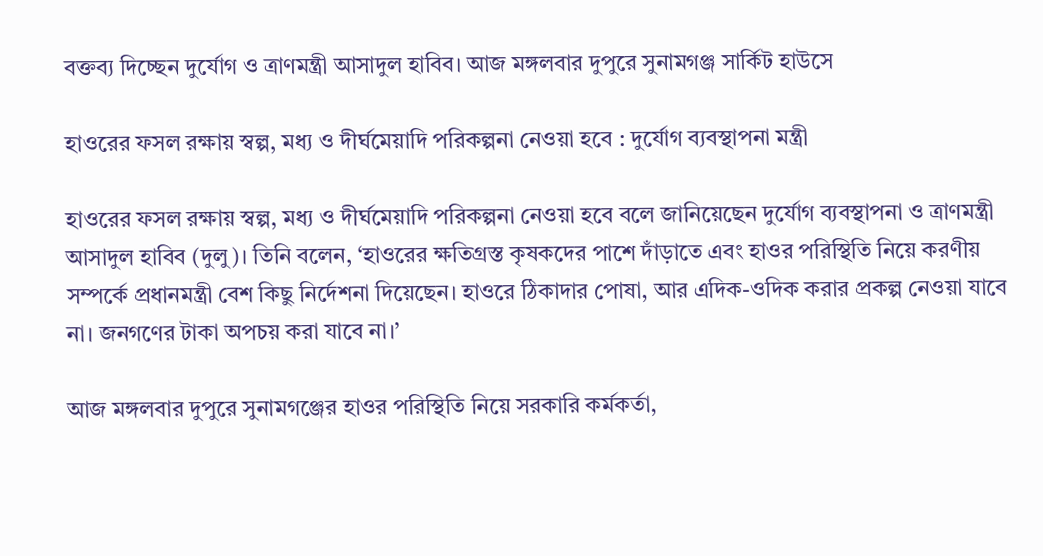বক্তব্য দিচ্ছেন দুর্যোগ ও ত্রাণমন্ত্রী আসাদুল হাবিব। আজ মঙ্গলবার দুপুরে সুনামগঞ্জ সার্কিট হাউসে

হাওরের ফসল রক্ষায় স্বল্প, মধ্য ও দীর্ঘমেয়াদি পরিকল্পনা নেওয়া হবে : দুর্যোগ ব্যবস্থাপনা মন্ত্রী

হাওরের ফসল রক্ষায় স্বল্প, মধ্য ও দীর্ঘমেয়াদি পরিকল্পনা নেওয়া হবে বলে জানিয়েছেন দুর্যোগ ব্যবস্থাপনা ও ত্রাণমন্ত্রী আসাদুল হাবিব (দুলু)। তিনি বলেন, ‘হাওরের ক্ষতিগ্রস্ত কৃষকদের পাশে দাঁড়াতে এবং হাওর পরিস্থিতি নিয়ে করণীয় সম্পর্কে প্রধানমন্ত্রী বেশ কিছু নির্দেশনা দিয়েছেন। হাওরে ঠিকাদার পোষা, আর এদিক-ওদিক করার প্রকল্প নেওয়া যাবে না। জনগণের টাকা অপচয় করা যাবে না।’

আজ মঙ্গলবার দুপুরে সুনামগঞ্জের হাওর পরিস্থিতি নিয়ে সরকারি কর্মকর্তা,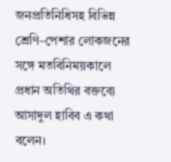জনপ্রতিনিধিসহ বিভিন্ন শ্রেণি–পেশার লোকজনের সঙ্গে মতবিনিময়কালে প্রধান অতিথির বক্তব্যে আসাদুল হাবিব এ কথা বলেন।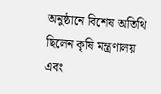অনুষ্ঠানে বিশেষ অতিথি ছিলেন কৃষি মন্ত্রণালয় এবং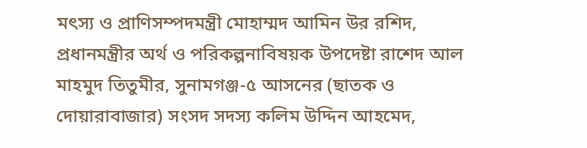মৎস্য ও প্রাণিসম্পদমন্ত্রী মোহাম্মদ আমিন উর রশিদ, প্রধানমন্ত্রীর অর্থ ও পরিকল্পনাবিষয়ক উপদেষ্টা রাশেদ আল মাহমুদ তিতুমীর, সুনামগঞ্জ-৫ আসনের (ছাতক ও দোয়ারাবাজার) সংসদ সদস্য কলিম উদ্দিন আহমেদ,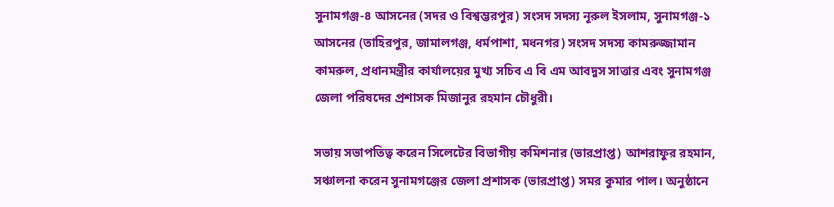সুনামগঞ্জ-৪ আসনের (সদর ও বিশ্বম্ভরপুর) সংসদ সদস্য নূরুল ইসলাম, সুনামগঞ্জ-১ আসনের (তাহিরপুর, জামালগঞ্জ, ধর্মপাশা, মধনগর) সংসদ সদস্য কামরুজ্জামান কামরুল, প্রধানমন্ত্রীর কার্যালয়ের মুখ্য সচিব এ বি এম আবদুস সাত্তার এবং সুনামগঞ্জ জেলা পরিষদের প্রশাসক মিজানুর রহমান চৌধুরী।

সভায় সভাপতিত্ব করেন সিলেটের বিভাগীয় কমিশনার (ভারপ্রাপ্ত) আশরাফুর রহমান, সঞ্চালনা করেন সুনামগঞ্জের জেলা প্রশাসক (ভারপ্রাপ্ত) সমর কুমার পাল। অনুষ্ঠানে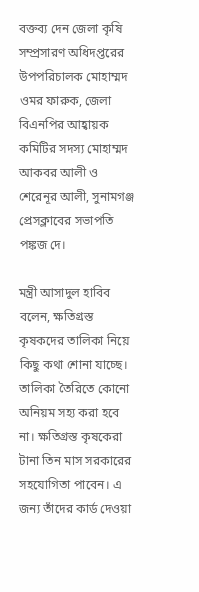বক্তব্য দেন জেলা কৃষি সম্প্রসারণ অধিদপ্তরের উপপরিচালক মোহাম্মদ ওমর ফারুক, জেলা বিএনপির আহ্বায়ক কমিটির সদস্য মোহাম্মদ আকবর আলী ও শেরেনূর আলী, সুনামগঞ্জ প্রেসক্লাবের সভাপতি পঙ্কজ দে।

মন্ত্রী আসাদুল হাবিব বলেন, ক্ষতিগ্রস্ত কৃষকদের তালিকা নিয়ে কিছু কথা শোনা যাচ্ছে। তালিকা তৈরিতে কোনো অনিয়ম সহ্য করা হবে না। ক্ষতিগ্রস্ত কৃষকেরা টানা তিন মাস সরকারের সহযোগিতা পাবেন। এ জন্য তাঁদের কার্ড দেওয়া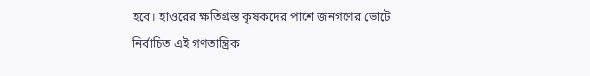হবে। হাওরের ক্ষতিগ্রস্ত কৃষকদের পাশে জনগণের ভোটে নির্বাচিত এই গণতান্ত্রিক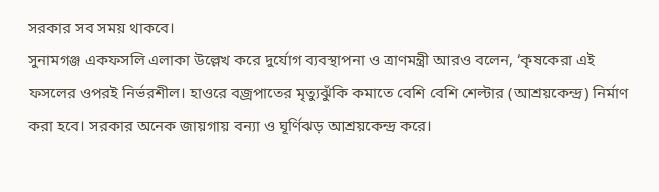সরকার সব সময় থাকবে।
সুনামগঞ্জ একফসলি এলাকা উল্লেখ করে দুর্যোগ ব্যবস্থাপনা ও ত্রাণমন্ত্রী আরও বলেন, ‘কৃষকেরা এই ফসলের ওপরই নির্ভরশীল। হাওরে বজ্রপাতের মৃত্যুঝুঁকি কমাতে বেশি বেশি শেল্টার (আশ্রয়কেন্দ্র) নির্মাণ করা হবে। সরকার অনেক জায়গায় বন্যা ও ঘূর্ণিঝড় আশ্রয়কেন্দ্র করে।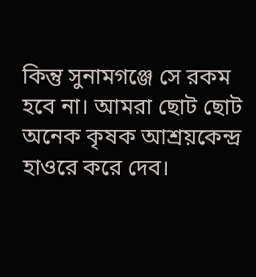কিন্তু সুনামগঞ্জে সে রকম হবে না। আমরা ছোট ছোট অনেক কৃষক আশ্রয়কেন্দ্র হাওরে করে দেব।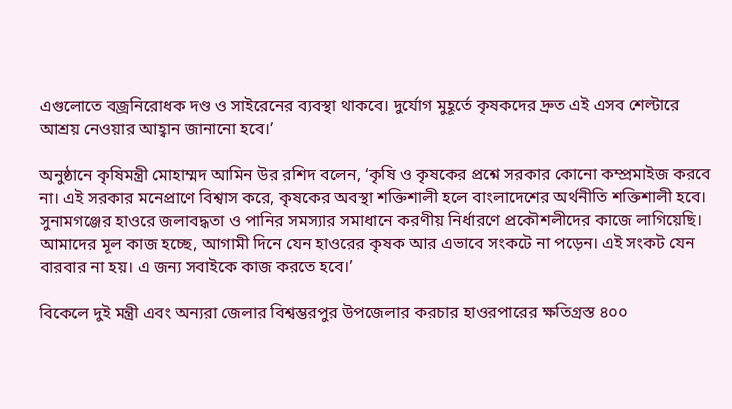এগুলোতে বজ্রনিরোধক দণ্ড ও সাইরেনের ব্যবস্থা থাকবে। দুর্যোগ মুহূর্তে কৃষকদের দ্রুত এই এসব শেল্টারে আশ্রয় নেওয়ার আহ্বান জানানো হবে।’

অনুষ্ঠানে কৃষিমন্ত্রী মোহাম্মদ আমিন উর রশিদ বলেন, ‘কৃষি ও কৃষকের প্রশ্নে সরকার কোনো কম্প্রমাইজ করবে না। এই সরকার মনেপ্রাণে বিশ্বাস করে, কৃষকের অবস্থা শক্তিশালী হলে বাংলাদেশের অর্থনীতি শক্তিশালী হবে। সুনামগঞ্জের হাওরে জলাবদ্ধতা ও পানির সমস্যার সমাধানে করণীয় নির্ধারণে প্রকৌশলীদের কাজে লাগিয়েছি। আমাদের মূল কাজ হচ্ছে, আগামী দিনে যেন হাওরের কৃষক আর এভাবে সংকটে না পড়েন। এই সংকট যেন বারবার না হয়। এ জন্য সবাইকে কাজ করতে হবে।’

বিকেলে দুই মন্ত্রী এবং অন্যরা জেলার বিশ্বম্ভরপুর উপজেলার করচার হাওরপারের ক্ষতিগ্রস্ত ৪০০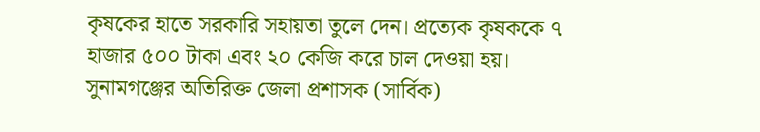কৃষকের হাতে সরকারি সহায়তা তুলে দেন। প্রত্যেক কৃষককে ৭ হাজার ৫০০ টাকা এবং ২০ কেজি করে চাল দেওয়া হয়। সুনামগঞ্জের অতিরিক্ত জেলা প্রশাসক (সার্বিক)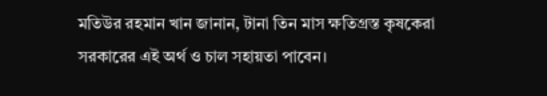মতিউর রহমান খান জানান, টানা তিন মাস ক্ষতিগ্রস্ত কৃষকেরা সরকারের এই অর্থ ও চাল সহায়তা পাবেন।